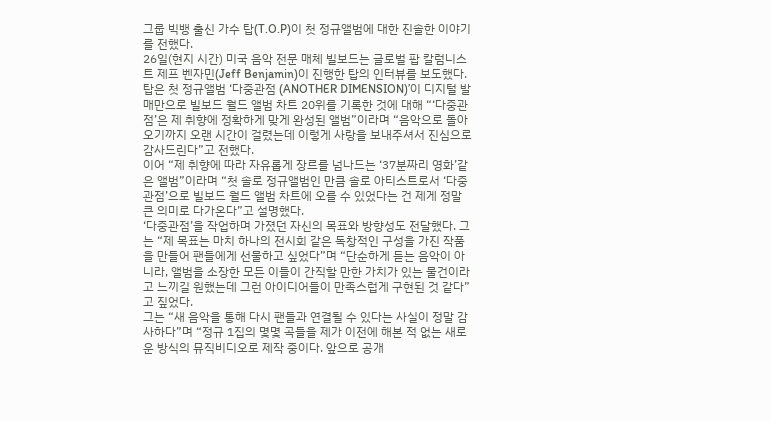그룹 빅뱅 출신 가수 탑(T.O.P)이 첫 정규앨범에 대한 진솔한 이야기를 전했다.
26일(현지 시간) 미국 음악 전문 매체 빌보드는 글로벌 팝 칼럼니스트 제프 벤자민(Jeff Benjamin)이 진행한 탑의 인터뷰를 보도했다.
탑은 첫 정규앨범 ‘다중관점 (ANOTHER DIMENSION)’이 디지털 발매만으로 빌보드 월드 앨범 차트 20위를 기록한 것에 대해 “‘다중관점’은 제 취향에 정확하게 맞게 완성된 앨범”이라며 “음악으로 돌아오기까지 오랜 시간이 걸렸는데 이렇게 사랑을 보내주셔서 진심으로 감사드린다”고 전했다.
이어 “제 취향에 따라 자유롭게 장르를 넘나드는 ‘37분짜리 영화’같은 앨범”이라며 “첫 솔로 정규앨범인 만큼 솔로 아티스트로서 ‘다중관점’으로 빌보드 월드 앨범 차트에 오를 수 있었다는 건 제게 정말 큰 의미로 다가온다”고 설명했다.
‘다중관점’을 작업하며 가졌던 자신의 목표와 방향성도 전달했다. 그는 “제 목표는 마치 하나의 전시회 같은 독창적인 구성을 가진 작품을 만들어 팬들에게 선물하고 싶었다”며 “단순하게 듣는 음악이 아니라, 앨범을 소장한 모든 이들이 간직할 만한 가치가 있는 물건이라고 느끼길 원했는데 그런 아이디어들이 만족스럽게 구현된 것 같다”고 짚었다.
그는 “새 음악을 통해 다시 팬들과 연결될 수 있다는 사실이 정말 감사하다”며 “정규 1집의 몇몇 곡들을 제가 이전에 해본 적 없는 새로운 방식의 뮤직비디오로 제작 중이다. 앞으로 공개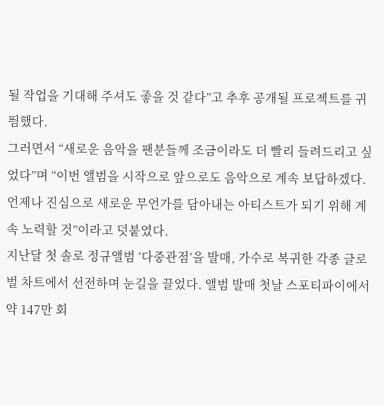될 작업을 기대해 주셔도 좋을 것 같다”고 추후 공개될 프로젝트를 귀띔했다.
그러면서 “새로운 음악을 팬분들께 조금이라도 더 빨리 들려드리고 싶었다”며 “이번 앨범을 시작으로 앞으로도 음악으로 계속 보답하겠다. 언제나 진심으로 새로운 무언가를 담아내는 아티스트가 되기 위해 계속 노력할 것”이라고 덧붙였다.
지난달 첫 솔로 정규앨범 ‘다중관점’을 발매, 가수로 복귀한 각종 글로벌 차트에서 선전하며 눈길을 끌었다. 앨범 발매 첫날 스포티파이에서 약 147만 회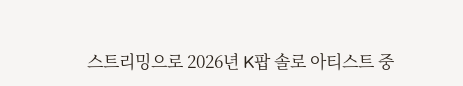스트리밍으로 2026년 K팝 솔로 아티스트 중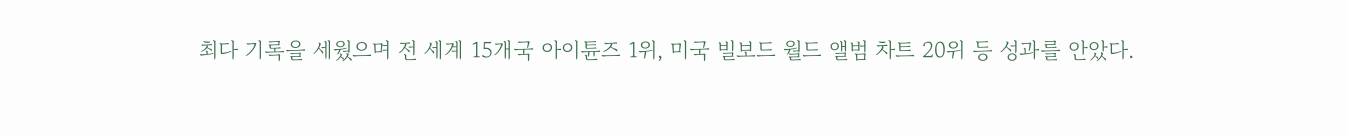최다 기록을 세웠으며 전 세계 15개국 아이튠즈 1위, 미국 빌보드 월드 앨범 차트 20위 등 성과를 안았다.